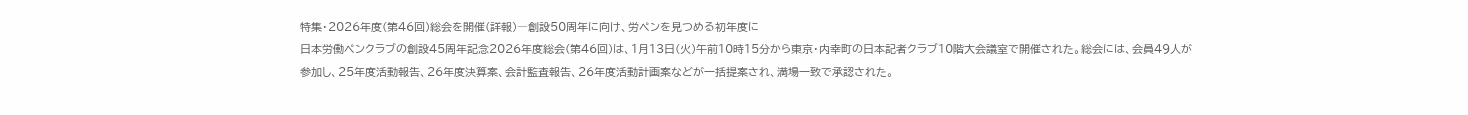特集・2026年度(第46回)総会を開催(詳報)―創設50周年に向け、労ペンを見つめる初年度に
日本労働ペンクラブの創設45周年記念2026年度総会(第46回)は、1月13日(火)午前10時15分から東京・内幸町の日本記者クラブ10階大会議室で開催された。総会には、会員49人が参加し、25年度活動報告、26年度決算案、会計監査報告、26年度活動計画案などが一括提案され、満場一致で承認された。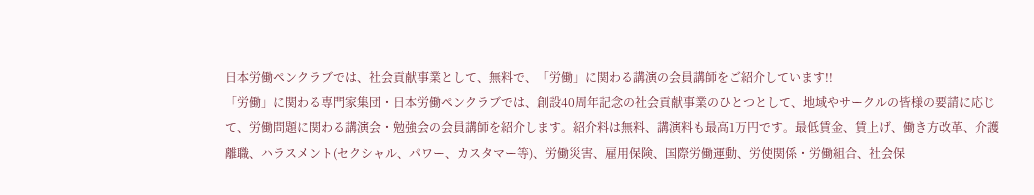日本労働ペンクラブでは、社会貢献事業として、無料で、「労働」に関わる講演の会員講師をご紹介しています!!
「労働」に関わる専門家集団・日本労働ペンクラブでは、創設40周年記念の社会貢献事業のひとつとして、地域やサークルの皆様の要請に応じて、労働問題に関わる講演会・勉強会の会員講師を紹介します。紹介料は無料、講演料も最高1万円です。最低賃金、賃上げ、働き方改革、介護離職、ハラスメント(セクシャル、パワー、カスタマー等)、労働災害、雇用保険、国際労働運動、労使関係・労働組合、社会保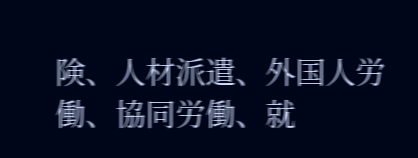険、人材派遣、外国人労働、協同労働、就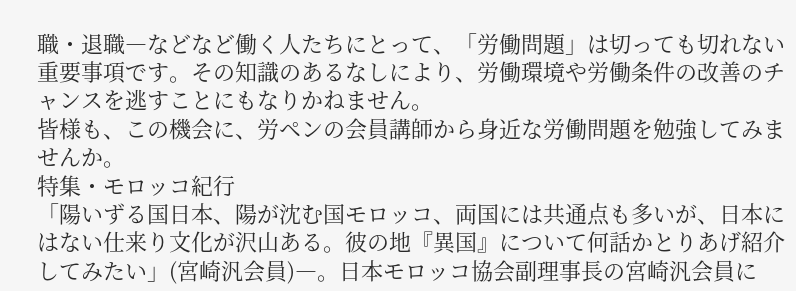職・退職―などなど働く人たちにとって、「労働問題」は切っても切れない重要事項です。その知識のあるなしにより、労働環境や労働条件の改善のチャンスを逃すことにもなりかねません。
皆様も、この機会に、労ペンの会員講師から身近な労働問題を勉強してみませんか。
特集・モロッコ紀行
「陽いずる国日本、陽が沈む国モロッコ、両国には共通点も多いが、日本にはない仕来り文化が沢山ある。彼の地『異国』について何話かとりあげ紹介してみたい」(宮崎汎会員)―。日本モロッコ協会副理事長の宮崎汎会員に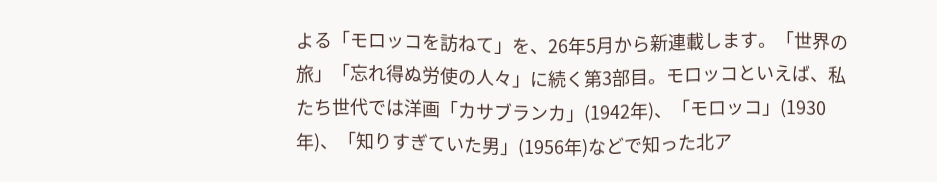よる「モロッコを訪ねて」を、26年5月から新連載します。「世界の旅」「忘れ得ぬ労使の人々」に続く第3部目。モロッコといえば、私たち世代では洋画「カサブランカ」(1942年)、「モロッコ」(1930年)、「知りすぎていた男」(1956年)などで知った北ア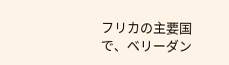フリカの主要国で、ベリーダン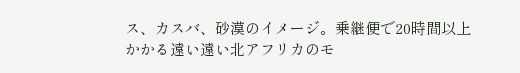ス、カスバ、砂漠のイメージ。乗継便で20時間以上かかる遠い遠い北アフリカのモ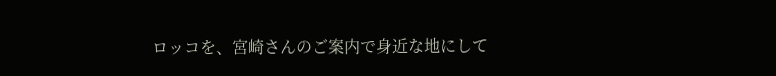ロッコを、宮崎さんのご案内で身近な地にして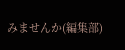みませんか(編集部)